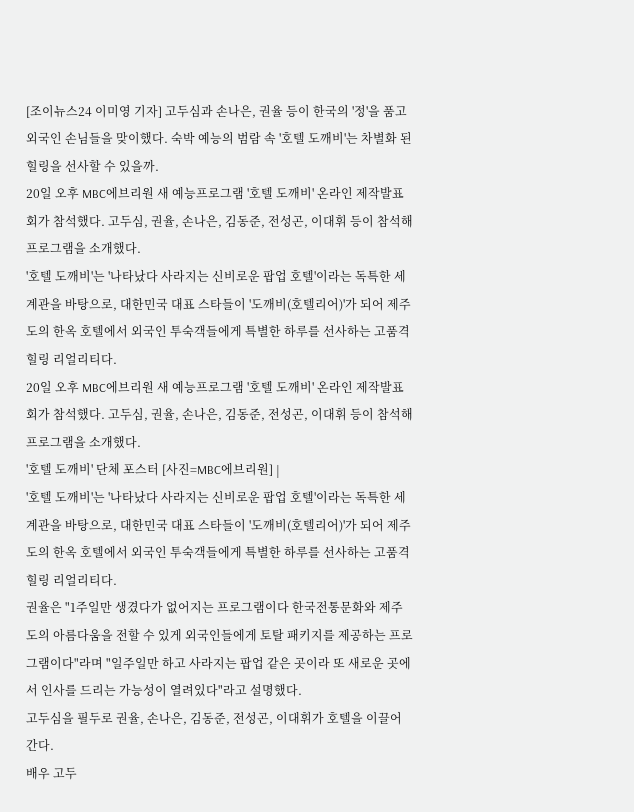[조이뉴스24 이미영 기자] 고두심과 손나은, 권율 등이 한국의 '정'을 품고 외국인 손님들을 맞이했다. 숙박 예능의 범람 속 '호텔 도깨비'는 차별화 된 힐링을 선사할 수 있을까.
20일 오후 MBC에브리원 새 예능프로그램 '호텔 도깨비' 온라인 제작발표회가 참석했다. 고두심, 권율, 손나은, 김동준, 전성곤, 이대휘 등이 참석해 프로그램을 소개했다.
'호텔 도깨비'는 '나타났다 사라지는 신비로운 팝업 호텔'이라는 독특한 세계관을 바탕으로, 대한민국 대표 스타들이 '도깨비(호텔리어)'가 되어 제주도의 한옥 호텔에서 외국인 투숙객들에게 특별한 하루를 선사하는 고품격 힐링 리얼리티다.
20일 오후 MBC에브리원 새 예능프로그램 '호텔 도깨비' 온라인 제작발표회가 참석했다. 고두심, 권율, 손나은, 김동준, 전성곤, 이대휘 등이 참석해 프로그램을 소개했다.
'호텔 도깨비' 단체 포스터 [사진=MBC에브리원] |
'호텔 도깨비'는 '나타났다 사라지는 신비로운 팝업 호텔'이라는 독특한 세계관을 바탕으로, 대한민국 대표 스타들이 '도깨비(호텔리어)'가 되어 제주도의 한옥 호텔에서 외국인 투숙객들에게 특별한 하루를 선사하는 고품격 힐링 리얼리티다.
권율은 "1주일만 생겼다가 없어지는 프로그램이다 한국전통문화와 제주도의 아름다움을 전할 수 있게 외국인들에게 토탈 패키지를 제공하는 프로그램이다"라며 "일주일만 하고 사라지는 팝업 같은 곳이라 또 새로운 곳에서 인사를 드리는 가능성이 열려있다"라고 설명했다.
고두심을 필두로 권율, 손나은, 김동준, 전성곤, 이대휘가 호텔을 이끌어간다.
배우 고두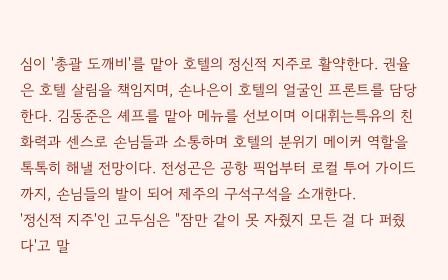심이 '총괄 도깨비'를 맡아 호텔의 정신적 지주로 활약한다. 권율은 호텔 살림을 책임지며, 손나은이 호텔의 얼굴인 프론트를 담당한다. 김동준은 셰프를 맡아 메뉴를 선보이며 이대휘는특유의 친화력과 센스로 손님들과 소통하며 호텔의 분위기 메이커 역할을 톡톡히 해낼 전망이다. 전성곤은 공항 픽업부터 로컬 투어 가이드까지, 손님들의 발이 되어 제주의 구석구석을 소개한다.
'정신적 지주'인 고두심은 "잠만 같이 못 자줬지 모든 걸 다 퍼줬다'고 말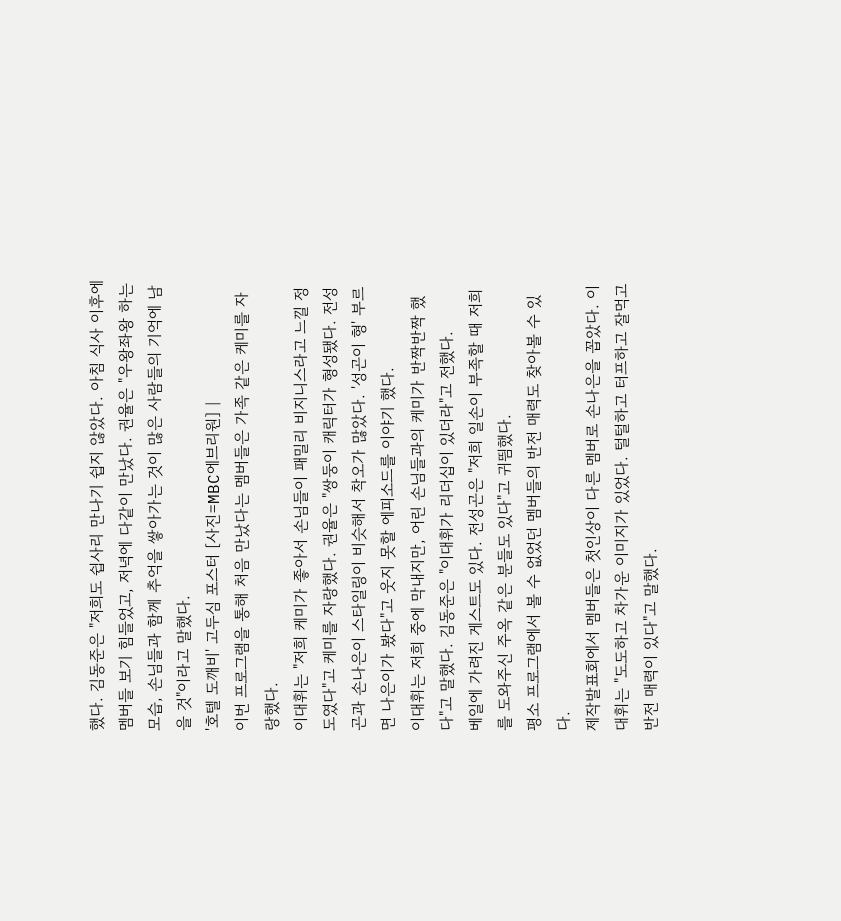했다. 김동준은 "저희도 쉽사리 만나기 쉽지 않았다. 아침 식사 이후에 멤버들 보기 힘들었고, 저녁에 다같이 만났다. 권율은 "우왕좌왕 하는 모습, 손님들과 함께 추억을 쌓아가는 것이 많은 사람들의 기억에 남을 것"이라고 말했다.
'호텔 도깨비' 고두심 포스터 [사진=MBC에브리원] |
이번 프로그램을 통해 처음 만났다는 멤버들은 가족 같은 케미를 자랑했다.
이대휘는 "저희 케미가 좋아서 손님들이 패밀리 비지니스라고 느낄 정도였다"고 케미를 자랑했다. 권율은 "쌍둥이 캐릭터가 형성됐다. 전성곤과 손나은이 스타일링이 비슷해서 착오가 많았다. '성곤이 형' 부르면 나은이가 봤다"고 웃지 못할 에피소드를 이야기 했다.
이대휘는 저희 중에 막내지만, 어린 손님들과의 케미가 반짝반짝 했다"고 말했다. 김동준은 "이대휘가 리더십이 있더라"고 전했다.
베일에 가려진 게스트도 있다. 전성곤은 "저희 일손이 부족할 때 저희를 도와주신 주옥 같은 분들도 있다"고 귀띔했다.
평소 프로그램에서 볼 수 없었던 멤버들의 반전 매력도 찾아볼 수 있다.
제작발표회에서 멤버들은 첫인상이 다른 멤버로 손나은을 꼽았다. 이대휘는 "도도하고 차가운 이미지가 있었다. 털털하고 터프하고 잘먹고 반전 매력이 있다"고 말했다.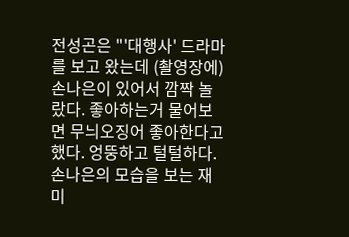전성곤은 "'대행사' 드라마를 보고 왔는데 (촬영장에) 손나은이 있어서 깜짝 놀랐다. 좋아하는거 물어보면 무늬오징어 좋아한다고 했다. 엉뚱하고 털털하다. 손나은의 모습을 보는 재미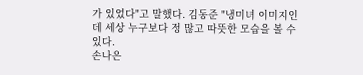가 있었다"고 말했다. 김동준 "냉미녀 이미지인데 세상 누구보다 정 많고 따뜻한 모습을 볼 수 있다.
손나은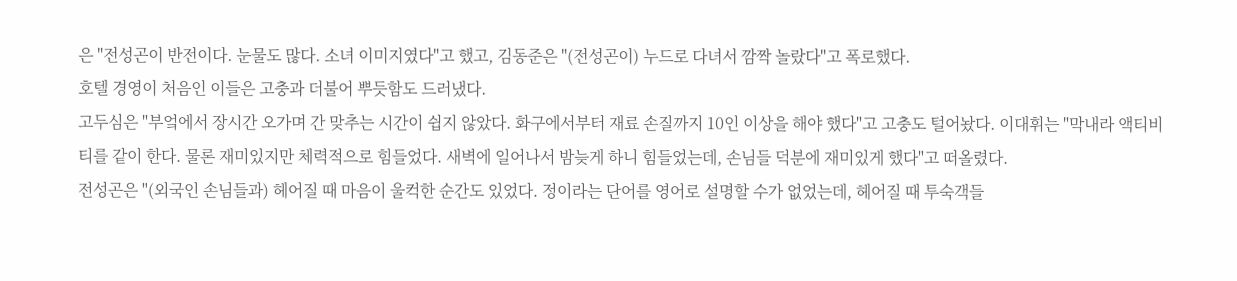은 "전성곤이 반전이다. 눈물도 많다. 소녀 이미지였다"고 했고, 김동준은 "(전성곤이) 누드로 다녀서 깜짝 놀랐다"고 폭로했다.
호텔 경영이 처음인 이들은 고충과 더불어 뿌듯함도 드러냈다.
고두심은 "부엌에서 장시간 오가며 간 맞추는 시간이 쉽지 않았다. 화구에서부터 재료 손질까지 10인 이상을 해야 했다"고 고충도 털어놨다. 이대휘는 "막내라 액티비티를 같이 한다. 물론 재미있지만 체력적으로 힘들었다. 새벽에 일어나서 밤늦게 하니 힘들었는데, 손님들 덕분에 재미있게 했다"고 떠올렸다.
전성곤은 "(외국인 손님들과) 헤어질 때 마음이 울컥한 순간도 있었다. 정이라는 단어를 영어로 설명할 수가 없었는데, 헤어질 때 투숙객들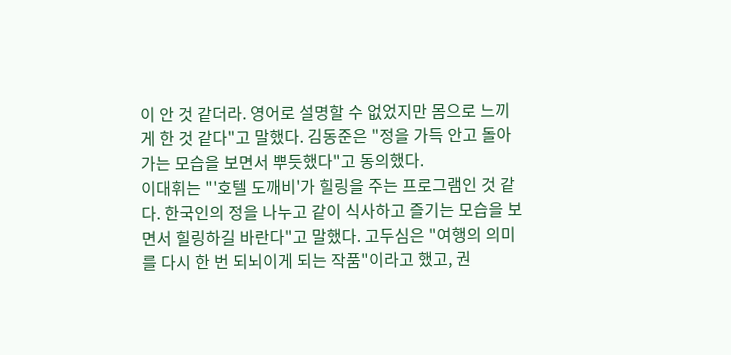이 안 것 같더라. 영어로 설명할 수 없었지만 몸으로 느끼게 한 것 같다"고 말했다. 김동준은 "정을 가득 안고 돌아가는 모습을 보면서 뿌듯했다"고 동의했다.
이대휘는 "'호텔 도깨비'가 힐링을 주는 프로그램인 것 같다. 한국인의 정을 나누고 같이 식사하고 즐기는 모습을 보면서 힐링하길 바란다"고 말했다. 고두심은 "여행의 의미를 다시 한 번 되뇌이게 되는 작품"이라고 했고, 권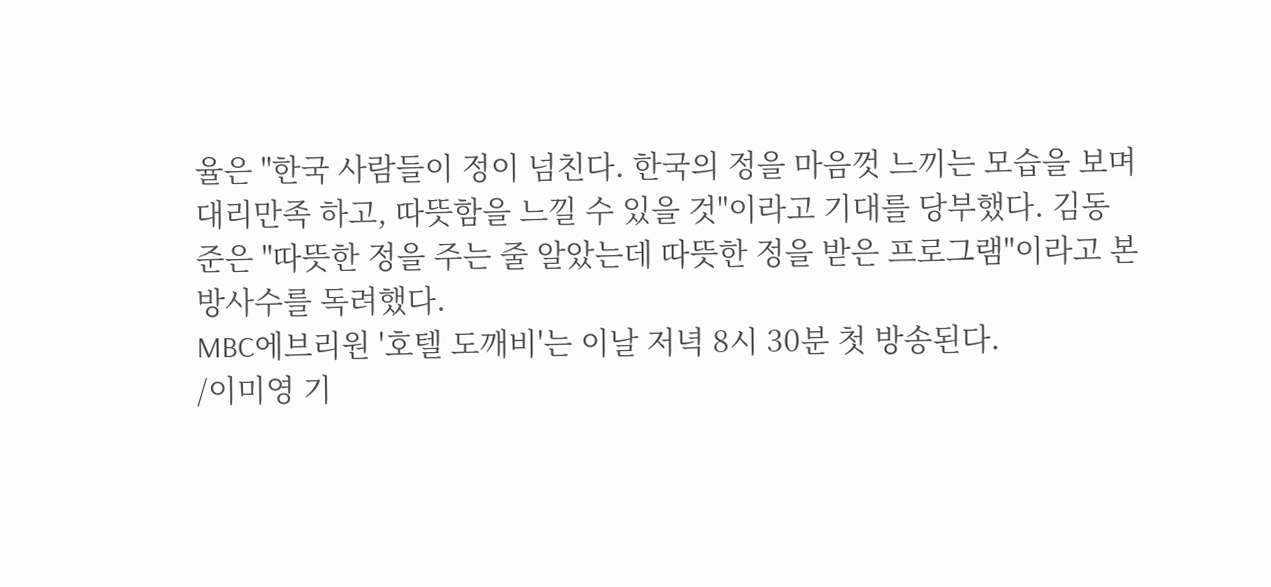율은 "한국 사람들이 정이 넘친다. 한국의 정을 마음껏 느끼는 모습을 보며 대리만족 하고, 따뜻함을 느낄 수 있을 것"이라고 기대를 당부했다. 김동준은 "따뜻한 정을 주는 줄 알았는데 따뜻한 정을 받은 프로그램"이라고 본방사수를 독려했다.
MBC에브리원 '호텔 도깨비'는 이날 저녁 8시 30분 첫 방송된다.
/이미영 기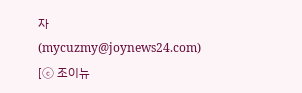자(mycuzmy@joynews24.com)
[ⓒ 조이뉴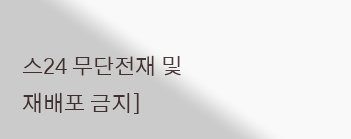스24 무단전재 및 재배포 금지]